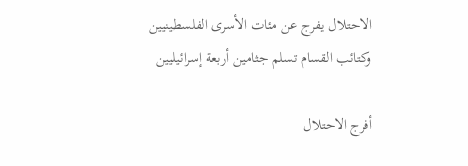الاحتلال يفرج عن مئات الأسرى الفلسطينيين وكتائب القسام تسلم جثامين أربعة إسرائيليين

أفرج الاحتلال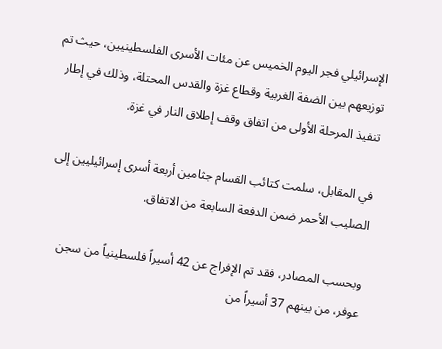الإسرائيلي فجر اليوم الخميس عن مئات الأسرى الفلسطينيين، حيث تم توزيعهم بين الضفة الغربية وقطاع غزة والقدس المحتلة، وذلك في إطار تنفيذ المرحلة الأولى من اتفاق وقف إطلاق النار في غزة.

في المقابل، سلمت كتائب القسام جثامين أربعة أسرى إسرائيليين إلى الصليب الأحمر ضمن الدفعة السابعة من الاتفاق.

وبحسب المصادر، فقد تم الإفراج عن 42 أسيراً فلسطينياً من سجن عوفر، من بينهم 37 أسيراً من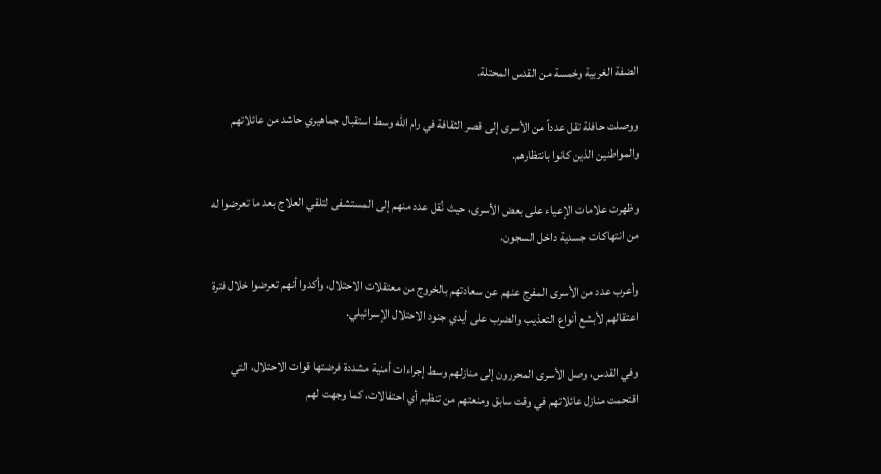الضفة الغربية وخمسة من القدس المحتلة.

ووصلت حافلة تقل عدداً من الأسرى إلى قصر الثقافة في رام الله وسط استقبال جماهيري حاشد من عائلاتهم والمواطنين الذين كانوا بانتظارهم.

وظهرت علامات الإعياء على بعض الأسرى، حيث نُقل عدد منهم إلى المستشفى لتلقي العلاج بعد ما تعرضوا له من انتهاكات جسدية داخل السجون.

وأعرب عدد من الأسرى المفرج عنهم عن سعادتهم بالخروج من معتقلات الاحتلال، وأكدوا أنهم تعرضوا خلال فترة اعتقالهم لأبشع أنواع التعذيب والضرب على أيدي جنود الاحتلال الإسرائيلي.

وفي القدس، وصل الأسرى المحررون إلى منازلهم وسط إجراءات أمنية مشددة فرضتها قوات الاحتلال، التي اقتحمت منازل عائلاتهم في وقت سابق ومنعتهم من تنظيم أي احتفالات، كما وجهت لهم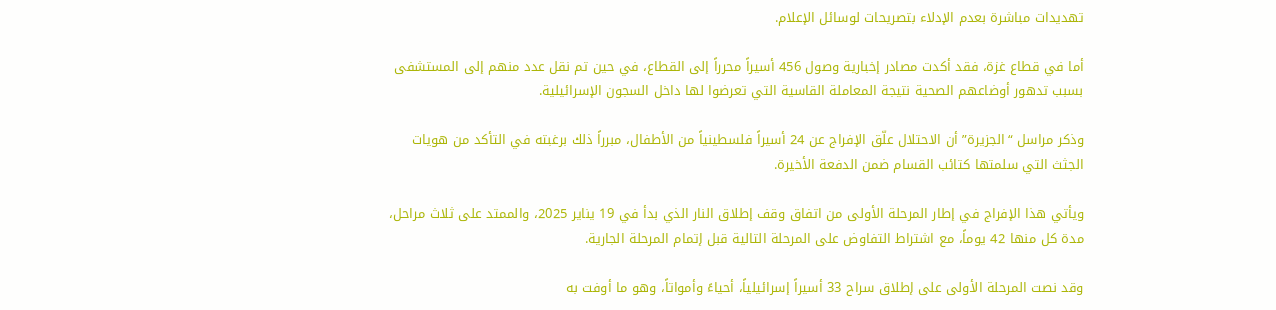تهديدات مباشرة بعدم الإدلاء بتصريحات لوسائل الإعلام.

أما في قطاع غزة، فقد أكدت مصادر إخبارية وصول 456 أسيراً محرراً إلى القطاع، في حين تم نقل عدد منهم إلى المستشفى بسبب تدهور أوضاعهم الصحية نتيجة المعاملة القاسية التي تعرضوا لها داخل السجون الإسرائيلية.

وذكر مراسل “الجزيرة” أن الاحتلال علّق الإفراج عن 24 أسيراً فلسطينياً من الأطفال، مبرراً ذلك برغبته في التأكد من هويات الجثث التي سلمتها كتائب القسام ضمن الدفعة الأخيرة.

ويأتي هذا الإفراج في إطار المرحلة الأولى من اتفاق وقف إطلاق النار الذي بدأ في 19 يناير 2025، والممتد على ثلاث مراحل، مدة كل منها 42 يوماً، مع اشتراط التفاوض على المرحلة التالية قبل إتمام المرحلة الجارية.

وقد نصت المرحلة الأولى على إطلاق سراح 33 أسيراً إسرائيلياً، أحياءً وأمواتاً، وهو ما أوفت به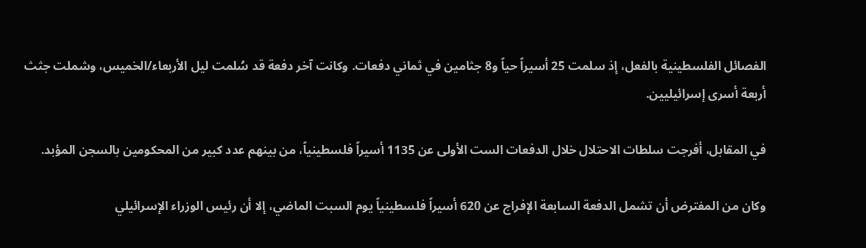الفصائل الفلسطينية بالفعل، إذ سلمت 25 أسيراً حياً و8 جثامين في ثماني دفعات. وكانت آخر دفعة قد سُلمت ليل الأربعاء/الخميس، وشملت جثث أربعة أسرى إسرائيليين.

في المقابل، أفرجت سلطات الاحتلال خلال الدفعات الست الأولى عن 1135 أسيراً فلسطينياً، من بينهم عدد كبير من المحكومين بالسجن المؤبد.

وكان من المفترض أن تشمل الدفعة السابعة الإفراج عن 620 أسيراً فلسطينياً يوم السبت الماضي، إلا أن رئيس الوزراء الإسرائيلي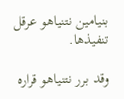بنيامين نتنياهو عرقل تنفيذها.

وقد برر نتنياهو قراره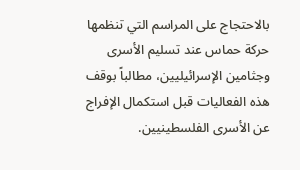بالاحتجاج على المراسم التي تنظمها حركة حماس عند تسليم الأسرى وجثامين الإسرائيليين، مطالباً بوقف هذه الفعاليات قبل استكمال الإفراج عن الأسرى الفلسطينيين.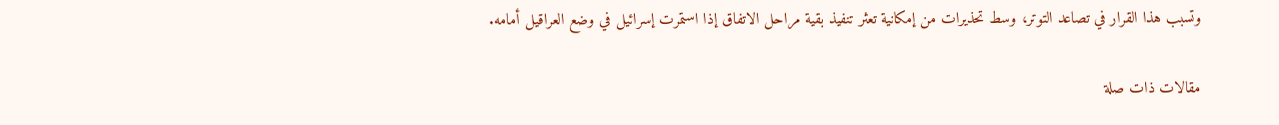وتسبب هذا القرار في تصاعد التوتر، وسط تحذيرات من إمكانية تعثر تنفيذ بقية مراحل الاتفاق إذا استمرت إسرائيل في وضع العراقيل أمامه.

مقالات ذات صلة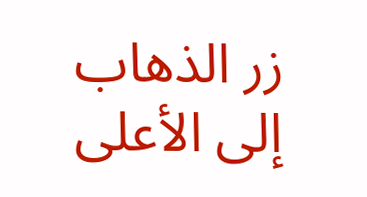زر الذهاب إلى الأعلى